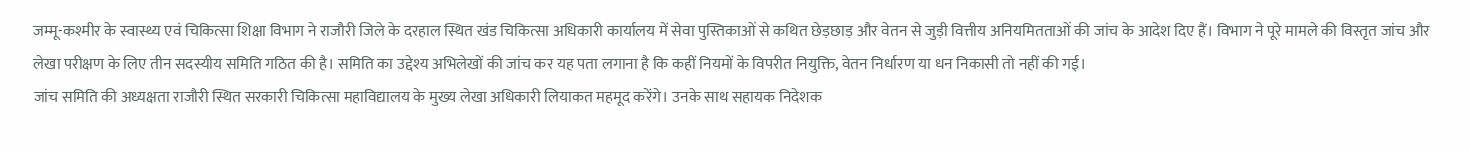जम्मू-कश्मीर के स्वास्थ्य एवं चिकित्सा शिक्षा विभाग ने राजौरी जिले के दरहाल स्थित खंड चिकित्सा अधिकारी कार्यालय में सेवा पुस्तिकाओं से कथित छेड़छाड़ और वेतन से जुड़ी वित्तीय अनियमितताओं की जांच के आदेश दिए हैं। विभाग ने पूरे मामले की विस्तृत जांच और लेखा परीक्षण के लिए तीन सदस्यीय समिति गठित की है। समिति का उद्देश्य अभिलेखों की जांच कर यह पता लगाना है कि कहीं नियमों के विपरीत नियुक्ति, वेतन निर्धारण या धन निकासी तो नहीं की गई।
जांच समिति की अध्यक्षता राजौरी स्थित सरकारी चिकित्सा महाविद्यालय के मुख्य लेखा अधिकारी लियाकत महमूद करेंगे। उनके साथ सहायक निदेशक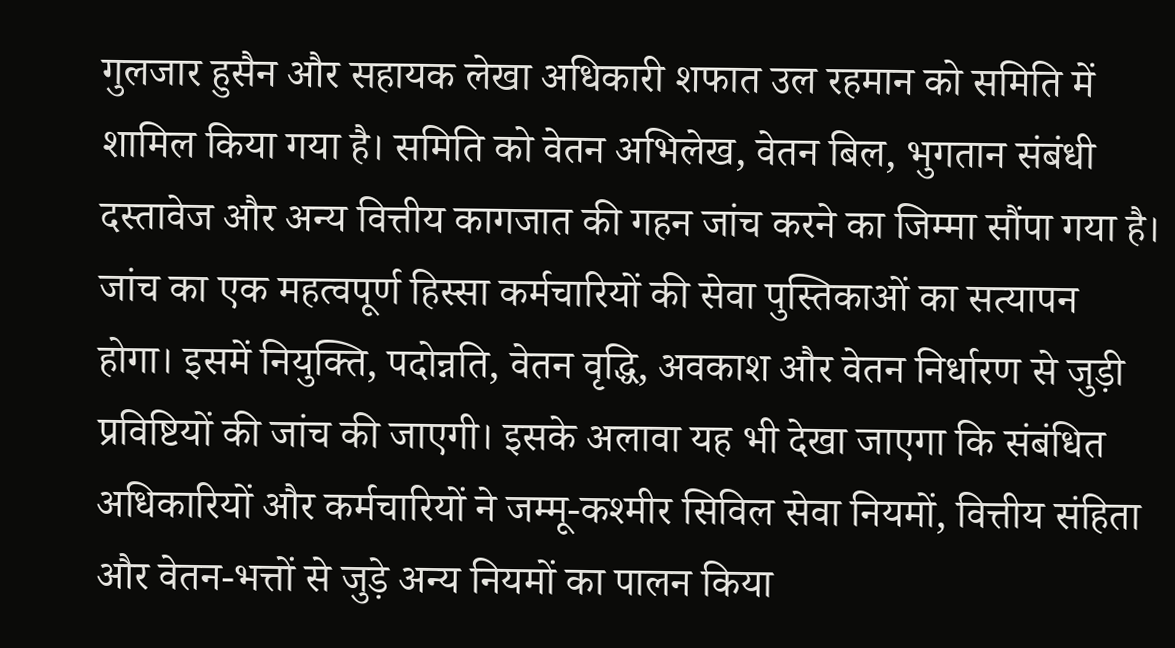गुलजार हुसैन और सहायक लेखा अधिकारी शफात उल रहमान को समिति में शामिल किया गया है। समिति को वेतन अभिलेख, वेतन बिल, भुगतान संबंधी दस्तावेज और अन्य वित्तीय कागजात की गहन जांच करने का जिम्मा सौंपा गया है।
जांच का एक महत्वपूर्ण हिस्सा कर्मचारियों की सेवा पुस्तिकाओं का सत्यापन होगा। इसमें नियुक्ति, पदोन्नति, वेतन वृद्धि, अवकाश और वेतन निर्धारण से जुड़ी प्रविष्टियों की जांच की जाएगी। इसके अलावा यह भी देखा जाएगा कि संबंधित अधिकारियों और कर्मचारियों ने जम्मू-कश्मीर सिविल सेवा नियमों, वित्तीय संहिता और वेतन-भत्तों से जुड़े अन्य नियमों का पालन किया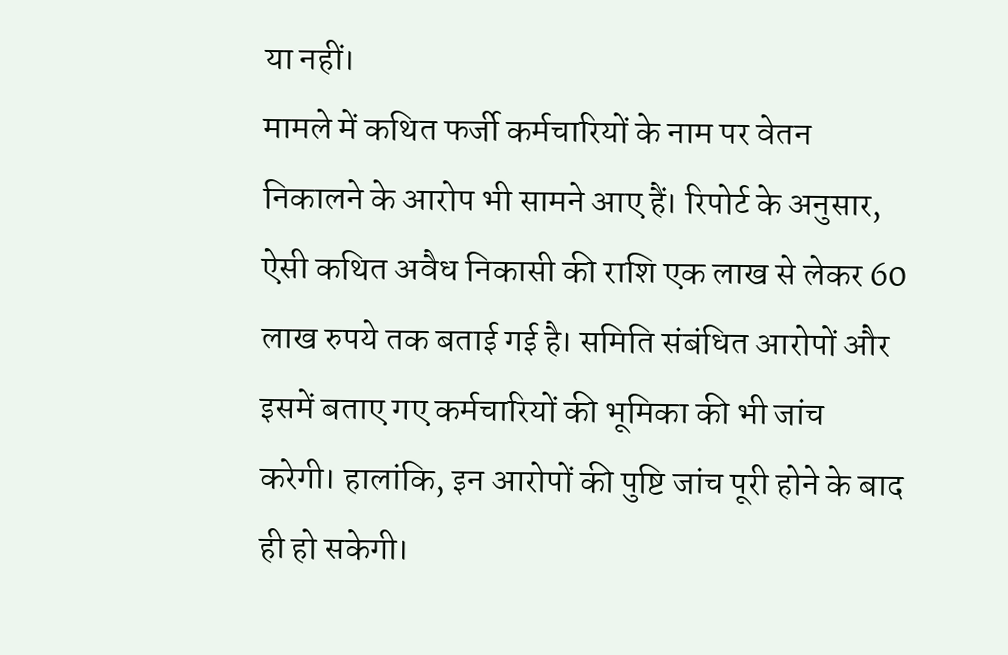या नहीं।
मामले में कथित फर्जी कर्मचारियों के नाम पर वेतन निकालने के आरोप भी सामने आए हैं। रिपोर्ट के अनुसार, ऐसी कथित अवैध निकासी की राशि एक लाख से लेकर 60 लाख रुपये तक बताई गई है। समिति संबंधित आरोपों और इसमें बताए गए कर्मचारियों की भूमिका की भी जांच करेगी। हालांकि, इन आरोपों की पुष्टि जांच पूरी होने के बाद ही हो सकेगी।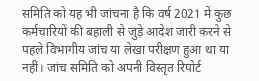समिति को यह भी जांचना है कि वर्ष 2021 में कुछ कर्मचारियों की बहाली से जुड़े आदेश जारी करने से पहले विभागीय जांच या लेखा परीक्षण हुआ था या नहीं। जांच समिति को अपनी विस्तृत रिपोर्ट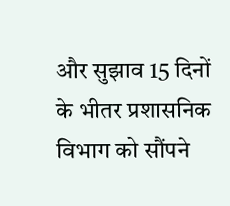और सुझाव 15 दिनों के भीतर प्रशासनिक विभाग को सौंपने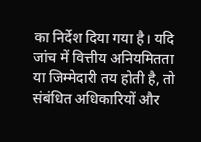का निर्देश दिया गया है। यदि जांच में वित्तीय अनियमितता या जिम्मेदारी तय होती है, तो संबंधित अधिकारियों और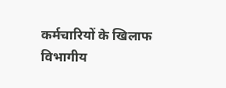कर्मचारियों के खिलाफ विभागीय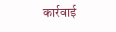कार्रवाई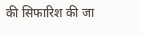की सिफारिश की जा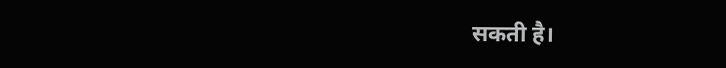सकती है।